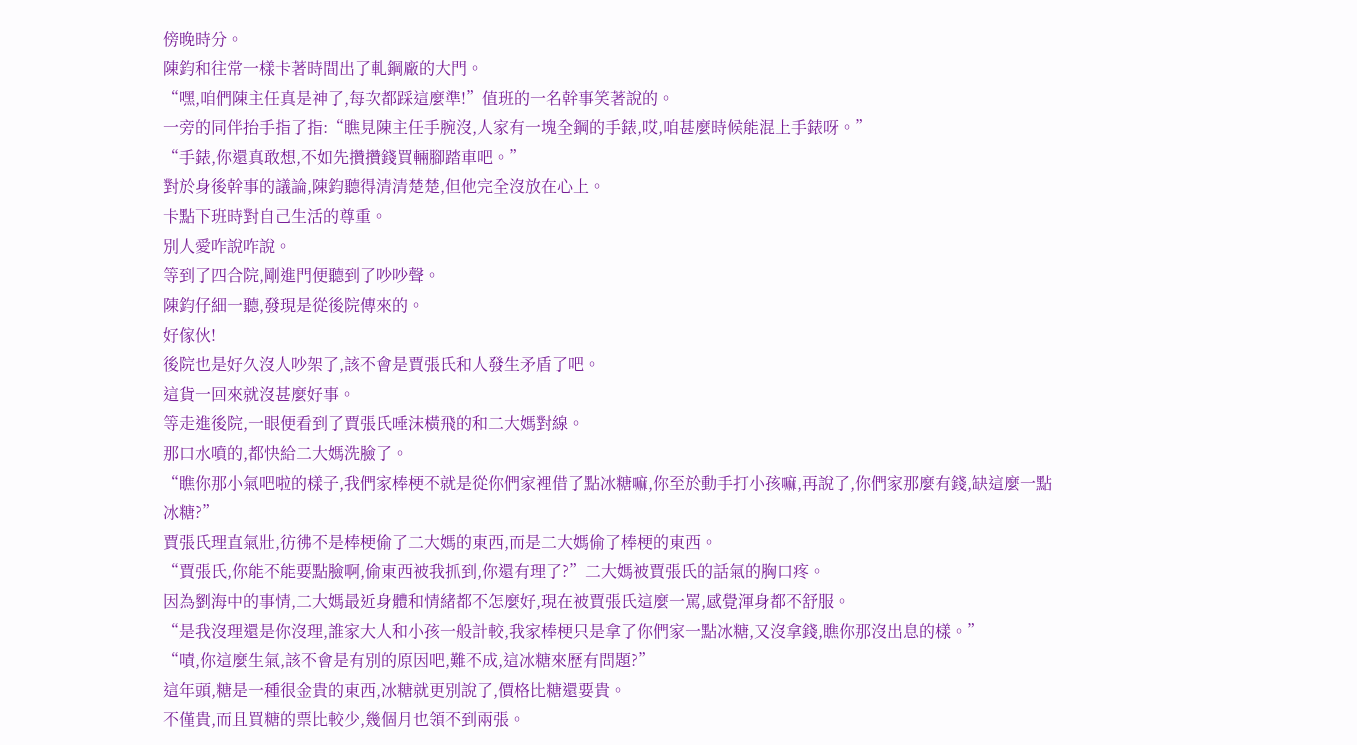傍晚時分。
陳鈞和往常一樣卡著時間出了軋鋼廠的大門。
“嘿,咱們陳主任真是神了,每次都踩這麼準!”值班的一名幹事笑著說的。
一旁的同伴抬手指了指:“瞧見陳主任手腕沒,人家有一塊全鋼的手錶,哎,咱甚麼時候能混上手錶呀。”
“手錶,你還真敢想,不如先攢攢錢買輛腳踏車吧。”
對於身後幹事的議論,陳鈞聽得清清楚楚,但他完全沒放在心上。
卡點下班時對自己生活的尊重。
別人愛咋說咋說。
等到了四合院,剛進門便聽到了吵吵聲。
陳鈞仔細一聽,發現是從後院傳來的。
好傢伙!
後院也是好久沒人吵架了,該不會是賈張氏和人發生矛盾了吧。
這貨一回來就沒甚麼好事。
等走進後院,一眼便看到了賈張氏唾沫橫飛的和二大媽對線。
那口水噴的,都快給二大媽洗臉了。
“瞧你那小氣吧啦的樣子,我們家棒梗不就是從你們家裡借了點冰糖嘛,你至於動手打小孩嘛,再說了,你們家那麼有錢,缺這麼一點冰糖?”
賈張氏理直氣壯,彷彿不是棒梗偷了二大媽的東西,而是二大媽偷了棒梗的東西。
“賈張氏,你能不能要點臉啊,偷東西被我抓到,你還有理了?”二大媽被賈張氏的話氣的胸口疼。
因為劉海中的事情,二大媽最近身體和情緒都不怎麼好,現在被賈張氏這麼一罵,感覺渾身都不舒服。
“是我沒理還是你沒理,誰家大人和小孩一般計較,我家棒梗只是拿了你們家一點冰糖,又沒拿錢,瞧你那沒出息的樣。”
“嘖,你這麼生氣,該不會是有別的原因吧,難不成,這冰糖來歷有問題?”
這年頭,糖是一種很金貴的東西,冰糖就更別說了,價格比糖還要貴。
不僅貴,而且買糖的票比較少,幾個月也領不到兩張。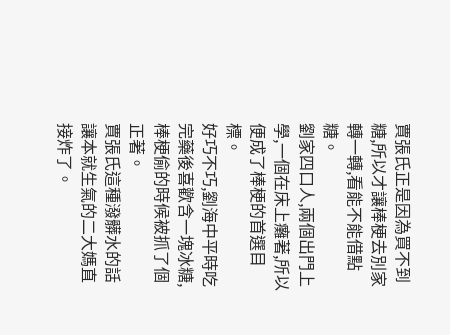賈張氏正是因為買不到糖,所以才讓棒梗去別家轉一轉,看能不能借點糖。
劉家四口人,兩個出門上學,一個在床上癱著,所以便成了棒梗的首選目標。
好巧不巧,劉海中平時吃完藥後喜歡含一塊冰糖,棒梗偷的時候被抓了個正著。
賈張氏這種潑髒水的話讓本就生氣的二大媽直接炸了。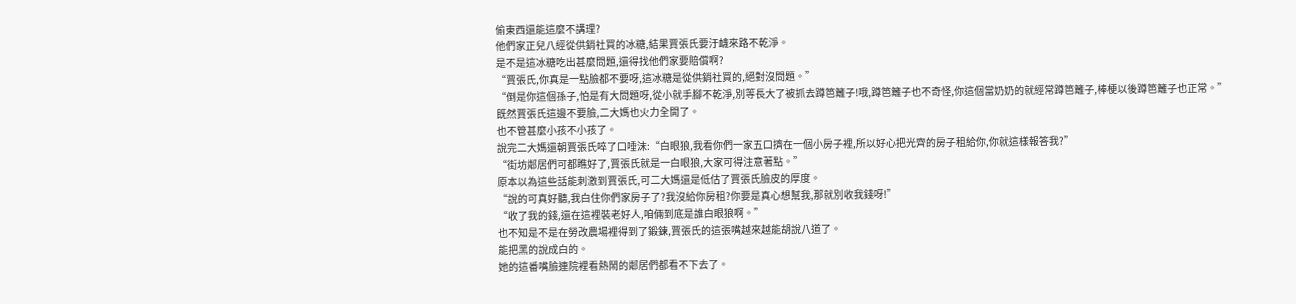偷東西還能這麼不講理?
他們家正兒八經從供銷社買的冰糖,結果賈張氏要汙衊來路不乾淨。
是不是這冰糖吃出甚麼問題,還得找他們家要賠償啊?
“賈張氏,你真是一點臉都不要呀,這冰糖是從供銷社買的,絕對沒問題。”
“倒是你這個孫子,怕是有大問題呀,從小就手腳不乾淨,別等長大了被抓去蹲笆籬子!哦,蹲笆籬子也不奇怪,你這個當奶奶的就經常蹲笆籬子,棒梗以後蹲笆籬子也正常。”
既然賈張氏這邊不要臉,二大媽也火力全開了。
也不管甚麼小孩不小孩了。
說完二大媽還朝賈張氏啐了口唾沫:“白眼狼,我看你們一家五口擠在一個小房子裡,所以好心把光齊的房子租給你,你就這樣報答我?”
“街坊鄰居們可都瞧好了,賈張氏就是一白眼狼,大家可得注意著點。”
原本以為這些話能刺激到賈張氏,可二大媽還是低估了賈張氏臉皮的厚度。
“說的可真好聽,我白住你們家房子了?我沒給你房租?你要是真心想幫我,那就別收我錢呀!”
“收了我的錢,還在這裡裝老好人,咱倆到底是誰白眼狼啊。”
也不知是不是在勞改農場裡得到了鍛鍊,賈張氏的這張嘴越來越能胡說八道了。
能把黑的說成白的。
她的這番嘴臉連院裡看熱鬧的鄰居們都看不下去了。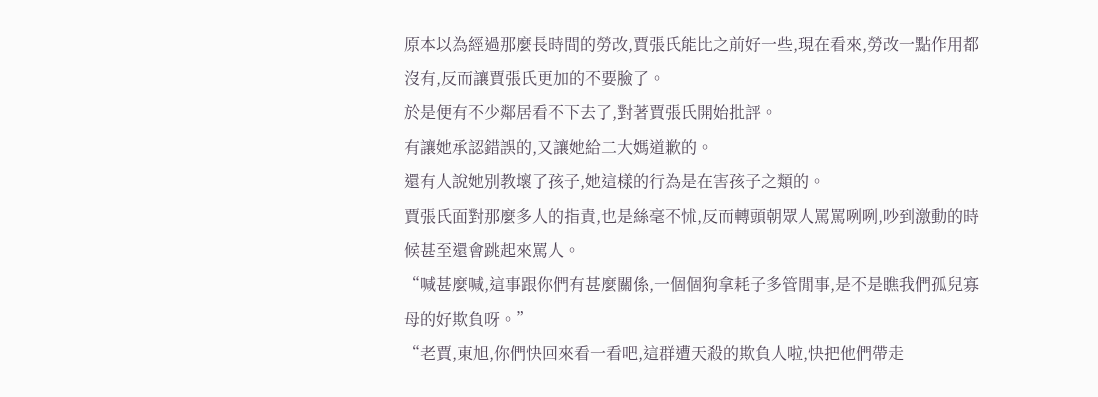原本以為經過那麼長時間的勞改,賈張氏能比之前好一些,現在看來,勞改一點作用都沒有,反而讓賈張氏更加的不要臉了。
於是便有不少鄰居看不下去了,對著賈張氏開始批評。
有讓她承認錯誤的,又讓她給二大媽道歉的。
還有人說她別教壞了孩子,她這樣的行為是在害孩子之類的。
賈張氏面對那麼多人的指責,也是絲毫不怵,反而轉頭朝眾人罵罵咧咧,吵到激動的時候甚至還會跳起來罵人。
“喊甚麼喊,這事跟你們有甚麼關係,一個個狗拿耗子多管閒事,是不是瞧我們孤兒寡母的好欺負呀。”
“老賈,東旭,你們快回來看一看吧,這群遭天殺的欺負人啦,快把他們帶走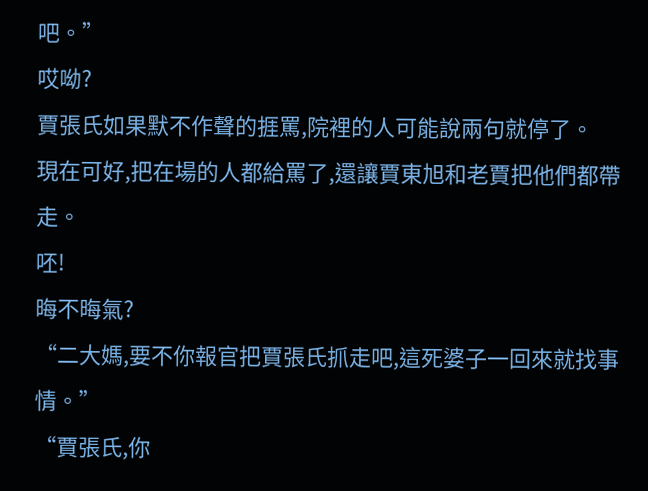吧。”
哎呦?
賈張氏如果默不作聲的捱罵,院裡的人可能說兩句就停了。
現在可好,把在場的人都給罵了,還讓賈東旭和老賈把他們都帶走。
呸!
晦不晦氣?
“二大媽,要不你報官把賈張氏抓走吧,這死婆子一回來就找事情。”
“賈張氏,你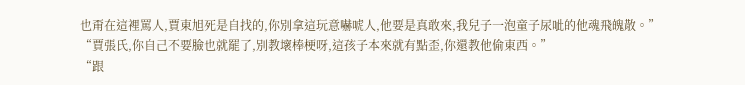也甭在這裡罵人,賈東旭死是自找的,你別拿這玩意嚇唬人,他要是真敢來,我兒子一泡童子尿呲的他魂飛魄散。”
“賈張氏,你自己不要臉也就罷了,別教壞棒梗呀,這孩子本來就有點歪,你還教他偷東西。”
“跟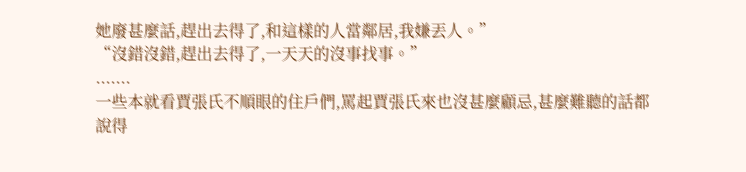她廢甚麼話,趕出去得了,和這樣的人當鄰居,我嫌丟人。”
“沒錯沒錯,趕出去得了,一天天的沒事找事。”
.......
一些本就看賈張氏不順眼的住戶們,罵起賈張氏來也沒甚麼顧忌,甚麼難聽的話都說得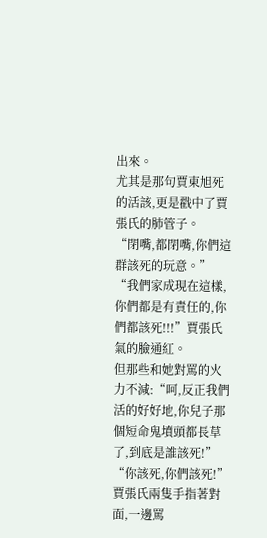出來。
尤其是那句賈東旭死的活該,更是戳中了賈張氏的肺管子。
“閉嘴,都閉嘴,你們這群該死的玩意。”
“我們家成現在這樣,你們都是有責任的,你們都該死!!!”賈張氏氣的臉通紅。
但那些和她對罵的火力不減:“呵,反正我們活的好好地,你兒子那個短命鬼墳頭都長草了,到底是誰該死!”
“你該死,你們該死!”賈張氏兩隻手指著對面,一邊罵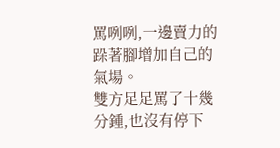罵咧咧,一邊賣力的跺著腳增加自己的氣場。
雙方足足罵了十幾分鍾,也沒有停下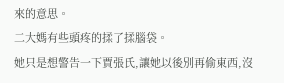來的意思。
二大媽有些頭疼的揉了揉腦袋。
她只是想警告一下賈張氏,讓她以後別再偷東西,沒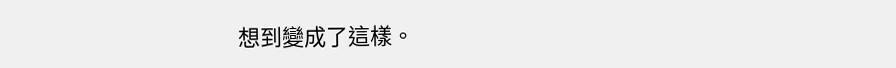想到變成了這樣。